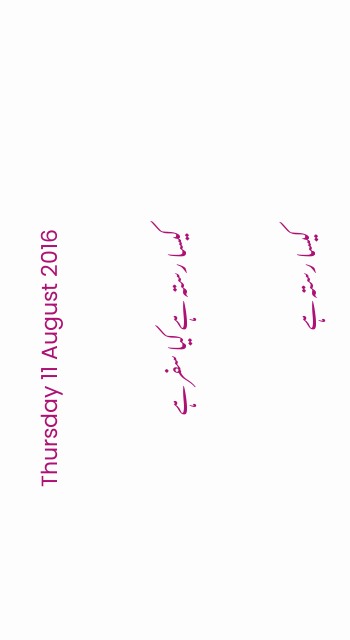Thursday 11 August 2016

کیسا رستہ ہے کیا سفر ہے

کیسا رستہ ہے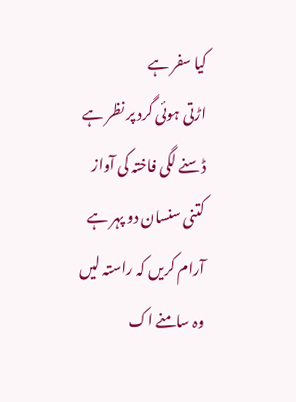کیا سفر ہے
اڑتی ہوئی گرد پر نظر ہے
ڈسنے لگی فاختہ کی آواز
کتنی سنسان دو پہر ہے
آرام کریں کہ راستہ لیں
وہ سامنے اک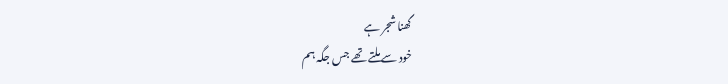گھنا شجر ہے
خود سے ملتے تھے جس جگہ ہم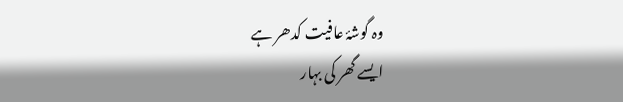وہ گوشۂ عافیت کدھر ہے
ایسے گھر کی بہار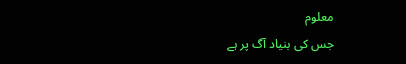معلوم
جس کی بنیاد آگ پر ہے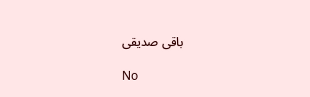باقی صدیقی

No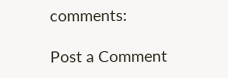comments:

Post a Comment